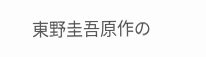東野圭吾原作の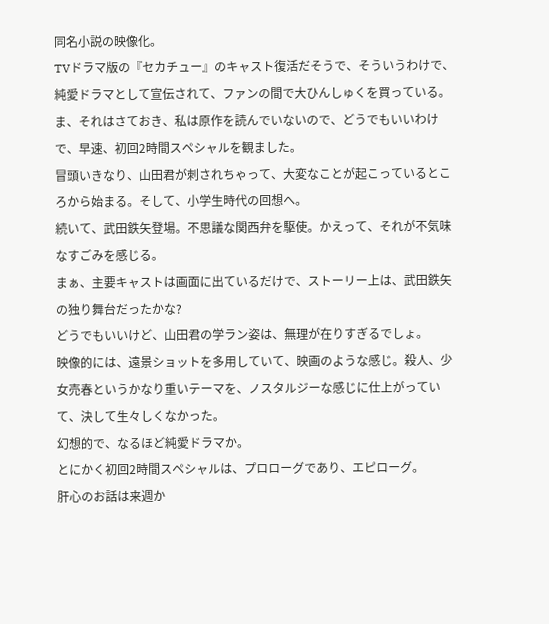同名小説の映像化。
TVドラマ版の『セカチュー』のキャスト復活だそうで、そういうわけで、純愛ドラマとして宣伝されて、ファンの間で大ひんしゅくを買っている。
ま、それはさておき、私は原作を読んでいないので、どうでもいいわけで、早速、初回2時間スペシャルを観ました。
冒頭いきなり、山田君が刺されちゃって、大変なことが起こっているところから始まる。そして、小学生時代の回想へ。
続いて、武田鉄矢登場。不思議な関西弁を駆使。かえって、それが不気味なすごみを感じる。
まぁ、主要キャストは画面に出ているだけで、ストーリー上は、武田鉄矢の独り舞台だったかな?
どうでもいいけど、山田君の学ラン姿は、無理が在りすぎるでしょ。
映像的には、遠景ショットを多用していて、映画のような感じ。殺人、少女売春というかなり重いテーマを、ノスタルジーな感じに仕上がっていて、決して生々しくなかった。
幻想的で、なるほど純愛ドラマか。
とにかく初回2時間スペシャルは、プロローグであり、エピローグ。
肝心のお話は来週か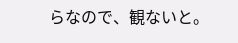らなので、観ないと。